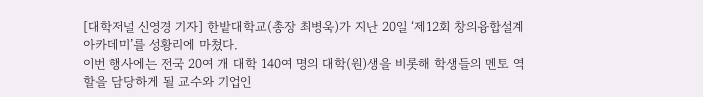[대학저널 신영경 기자] 한밭대학교(총장 최병욱)가 지난 20일 ‘제12회 창의융합설계 아카데미’를 성황리에 마쳤다.
이번 행사에는 전국 20여 개 대학 140여 명의 대학(원)생을 비롯해 학생들의 멘토 역할을 담당하게 될 교수와 기업인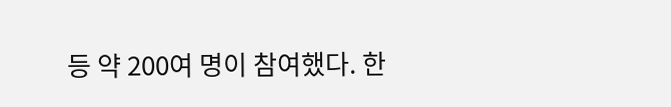등 약 200여 명이 참여했다. 한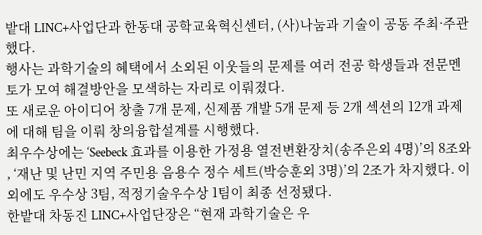밭대 LINC+사업단과 한동대 공학교육혁신센터, (사)나눔과 기술이 공동 주최·주관했다.
행사는 과학기술의 혜택에서 소외된 이웃들의 문제를 여러 전공 학생들과 전문멘토가 모여 해결방안을 모색하는 자리로 이뤄졌다.
또 새로운 아이디어 창출 7개 문제, 신제품 개발 5개 문제 등 2개 섹션의 12개 과제에 대해 팀을 이뤄 창의융합설계를 시행했다.
최우수상에는 ‘Seebeck 효과를 이용한 가정용 열전변환장치(송주은외 4명)’의 8조와 , ‘재난 및 난민 지역 주민용 음용수 정수 세트(박승훈외 3명)’의 2조가 차지했다. 이 외에도 우수상 3팀, 적정기술우수상 1팀이 최종 선정됐다.
한밭대 차동진 LINC+사업단장은 “현재 과학기술은 우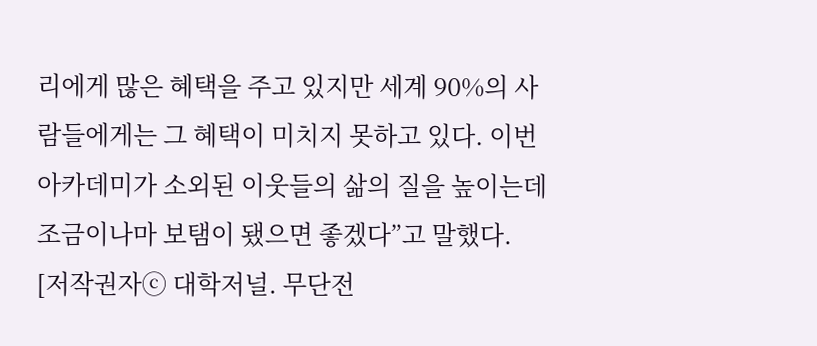리에게 많은 혜택을 주고 있지만 세계 90%의 사람들에게는 그 혜택이 미치지 못하고 있다. 이번 아카데미가 소외된 이웃들의 삶의 질을 높이는데 조금이나마 보탬이 됐으면 좋겠다”고 말했다.
[저작권자ⓒ 대학저널. 무단전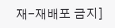재-재배포 금지]